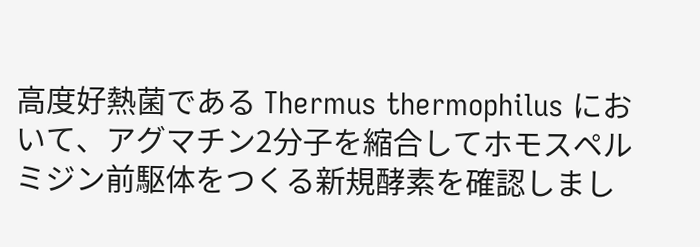高度好熱菌である Thermus thermophilus において、アグマチン2分子を縮合してホモスペルミジン前駆体をつくる新規酵素を確認しまし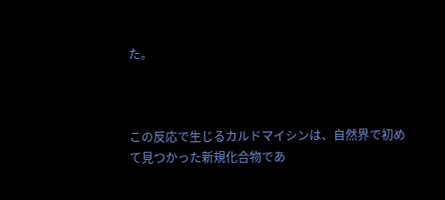た。



この反応で生じるカルドマイシンは、自然界で初めて見つかった新規化合物であ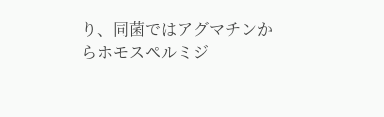り、同菌ではアグマチンからホモスペルミジ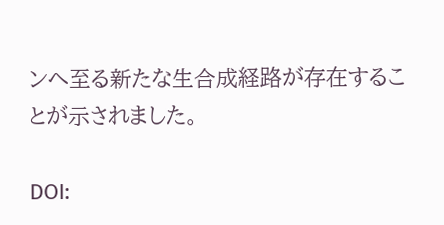ンへ至る新たな生合成経路が存在することが示されました。

DOI: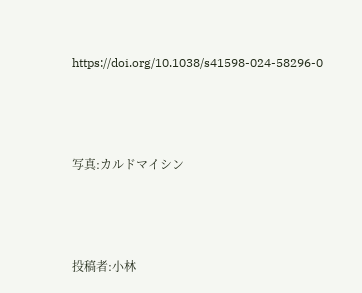https://doi.org/10.1038/s41598-024-58296-0



写真:カルドマイシン



投稿者:小林